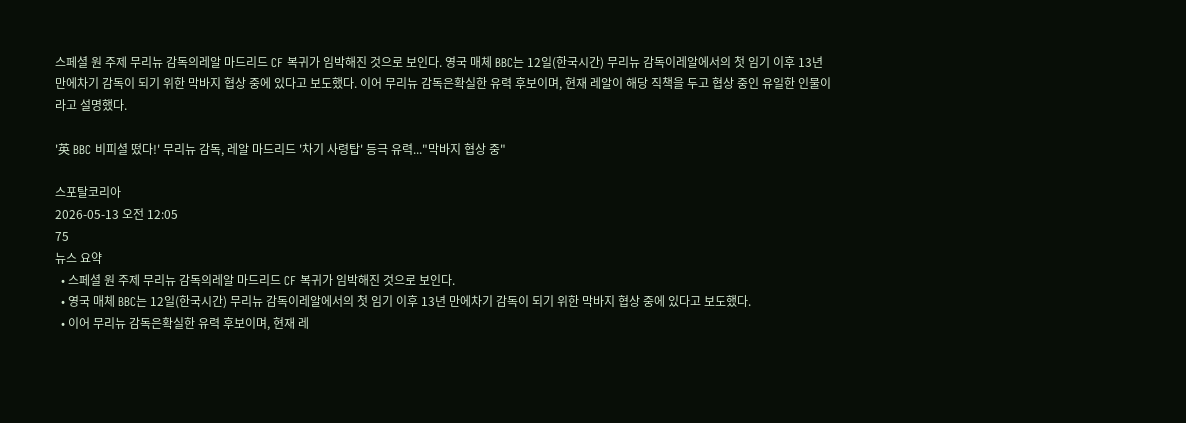스페셜 원 주제 무리뉴 감독의레알 마드리드 CF 복귀가 임박해진 것으로 보인다. 영국 매체 BBC는 12일(한국시간) 무리뉴 감독이레알에서의 첫 임기 이후 13년 만에차기 감독이 되기 위한 막바지 협상 중에 있다고 보도했다. 이어 무리뉴 감독은확실한 유력 후보이며, 현재 레알이 해당 직책을 두고 협상 중인 유일한 인물이라고 설명했다.

'英 BBC 비피셜 떴다!' 무리뉴 감독, 레알 마드리드 '차기 사령탑' 등극 유력..."막바지 협상 중"

스포탈코리아
2026-05-13 오전 12:05
75
뉴스 요약
  • 스페셜 원 주제 무리뉴 감독의레알 마드리드 CF 복귀가 임박해진 것으로 보인다.
  • 영국 매체 BBC는 12일(한국시간) 무리뉴 감독이레알에서의 첫 임기 이후 13년 만에차기 감독이 되기 위한 막바지 협상 중에 있다고 보도했다.
  • 이어 무리뉴 감독은확실한 유력 후보이며, 현재 레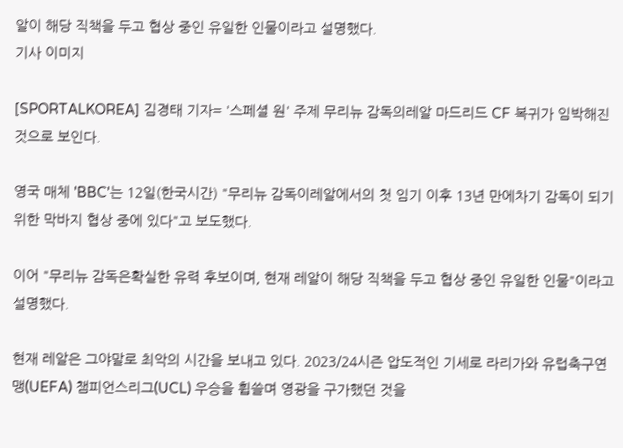알이 해당 직책을 두고 협상 중인 유일한 인물이라고 설명했다.
기사 이미지

[SPORTALKOREA] 김경태 기자= '스페셜 원' 주제 무리뉴 감독의레알 마드리드 CF 복귀가 임박해진 것으로 보인다.

영국 매체 'BBC'는 12일(한국시간) "무리뉴 감독이레알에서의 첫 임기 이후 13년 만에차기 감독이 되기 위한 막바지 협상 중에 있다"고 보도했다.

이어 "무리뉴 감독은확실한 유력 후보이며, 현재 레알이 해당 직책을 두고 협상 중인 유일한 인물"이라고 설명했다.

현재 레알은 그야말로 최악의 시간을 보내고 있다. 2023/24시즌 압도적인 기세로 라리가와 유럽축구연맹(UEFA) 챔피언스리그(UCL) 우승을 휩쓸며 영광을 구가했던 것을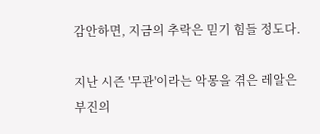감안하면, 지금의 추락은 믿기 힘들 정도다.

지난 시즌 '무관'이라는 악몽을 겪은 레알은 부진의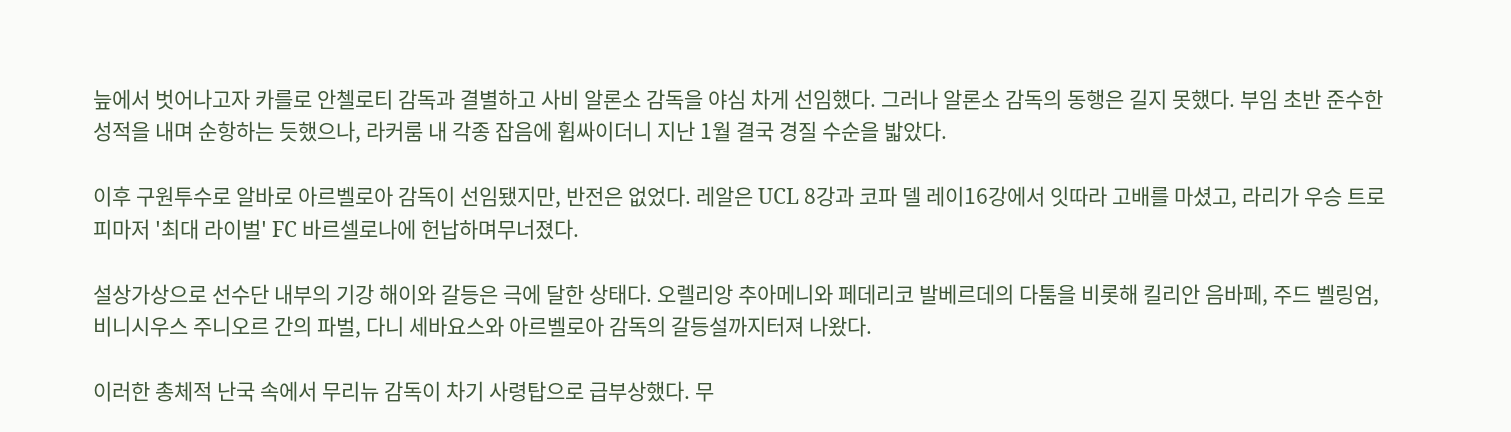늪에서 벗어나고자 카를로 안첼로티 감독과 결별하고 사비 알론소 감독을 야심 차게 선임했다. 그러나 알론소 감독의 동행은 길지 못했다. 부임 초반 준수한 성적을 내며 순항하는 듯했으나, 라커룸 내 각종 잡음에 휩싸이더니 지난 1월 결국 경질 수순을 밟았다.

이후 구원투수로 알바로 아르벨로아 감독이 선임됐지만, 반전은 없었다. 레알은 UCL 8강과 코파 델 레이16강에서 잇따라 고배를 마셨고, 라리가 우승 트로피마저 '최대 라이벌' FC 바르셀로나에 헌납하며무너졌다.

설상가상으로 선수단 내부의 기강 해이와 갈등은 극에 달한 상태다. 오렐리앙 추아메니와 페데리코 발베르데의 다툼을 비롯해 킬리안 음바페, 주드 벨링엄, 비니시우스 주니오르 간의 파벌, 다니 세바요스와 아르벨로아 감독의 갈등설까지터져 나왔다.

이러한 총체적 난국 속에서 무리뉴 감독이 차기 사령탑으로 급부상했다. 무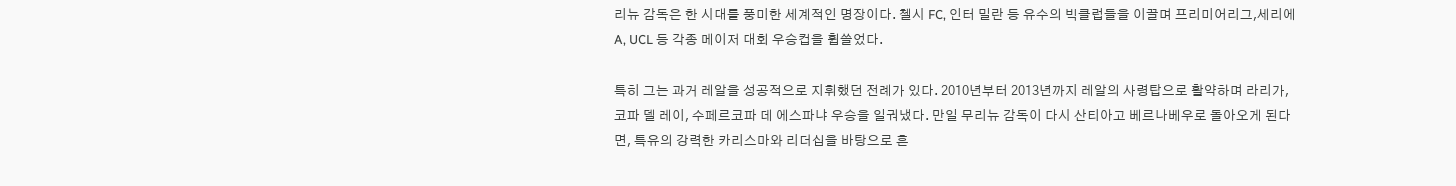리뉴 감독은 한 시대를 풍미한 세계적인 명장이다. 첼시 FC, 인터 밀란 등 유수의 빅클럽들을 이끌며 프리미어리그,세리에A, UCL 등 각종 메이저 대회 우승컵을 휩쓸었다.

특히 그는 과거 레알을 성공적으로 지휘했던 전례가 있다. 2010년부터 2013년까지 레알의 사령탑으로 활약하며 라리가, 코파 델 레이, 수페르코파 데 에스파냐 우승을 일궈냈다. 만일 무리뉴 감독이 다시 산티아고 베르나베우로 돌아오게 된다면, 특유의 강력한 카리스마와 리더십을 바탕으로 흔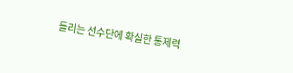들리는 선수단에 확실한 통제력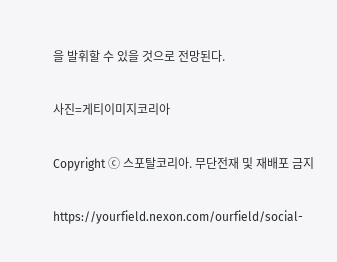을 발휘할 수 있을 것으로 전망된다.

사진=게티이미지코리아

Copyright ⓒ 스포탈코리아. 무단전재 및 재배포 금지

https://yourfield.nexon.com/ourfield/social-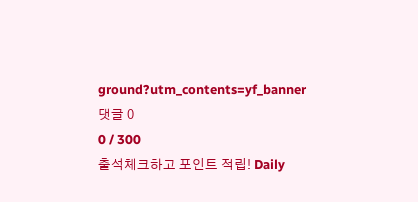ground?utm_contents=yf_banner
댓글 0
0 / 300
출석체크하고 포인트 적립! Daily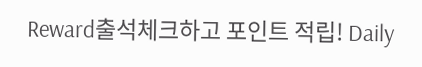Reward출석체크하고 포인트 적립! Daily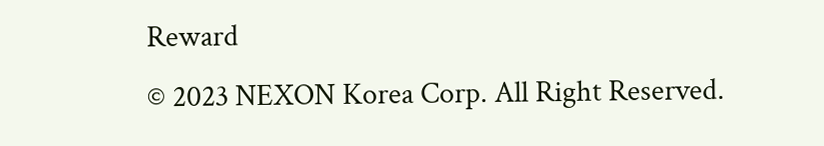Reward
© 2023 NEXON Korea Corp. All Right Reserved.